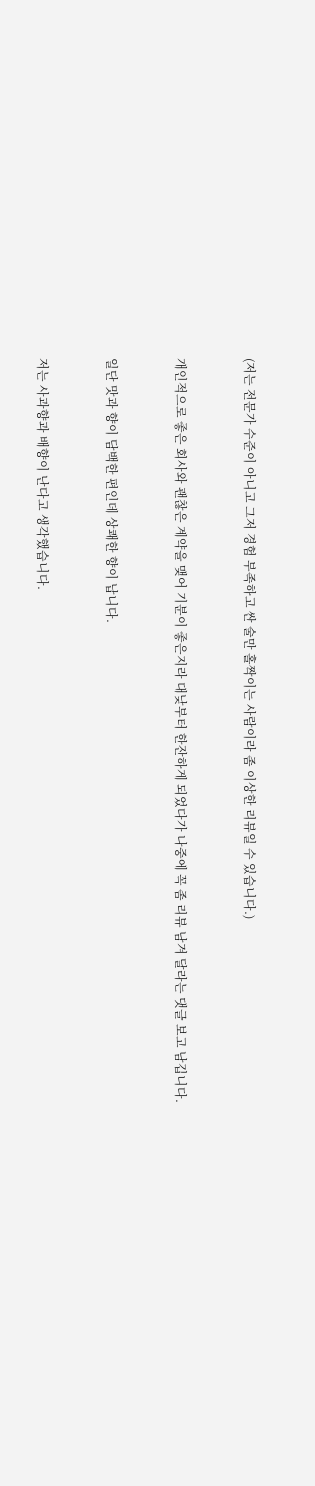(저는 전문가 수준이 아니고 그저 경험 부족하고 싼 술만 홀짝이는 사람이라 좀 이상한 리뷰일 수 있습니다.)


개인적으로 좋은 회사와 괜찮은 계약을 맺어 기분이 좋은지라 대낮부터 한잔하게 되었다가 나중에 꼭 좀 리뷰 남겨 달라는 댓글 보고 남깁니다.


일단 맛과 향이 담백한 편인데 상쾌한 향이 납니다.


저는 사과향과 배향이 난다고 생각했습니다.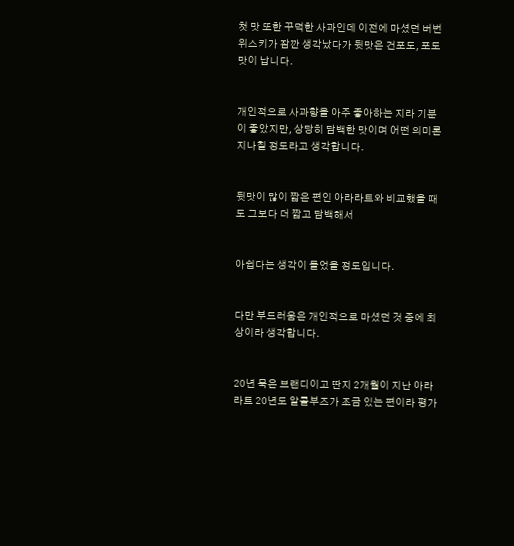첫 맛 또한 꾸덕한 사과인데 이전에 마셨던 버번 위스키가 잠깐 생각났다가 뒷맛은 건포도, 포도맛이 납니다.


개인적으로 사과향을 아주 좋아하는 지라 기분이 좋았지만, 상당히 담백한 맛이며 어떤 의미론 지나칠 정도라고 생각합니다.


뒷맛이 많이 짧은 편인 아라라트와 비교했을 때도 그보다 더 짧고 담백해서


아쉽다는 생각이 들었을 정도입니다.


다만 부드러움은 개인적으로 마셨던 것 중에 최상이라 생각합니다.


20년 묵은 브랜디이고 딴지 2개월이 지난 아라라트 20년도 알콜부즈가 조금 있는 편이라 평가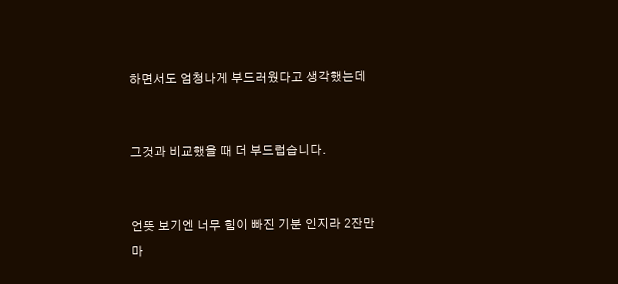하면서도 엄청나게 부드러웠다고 생각했는데


그것과 비교했을 때 더 부드럽습니다.


언뜻 보기엔 너무 힘이 빠진 기분 인지라 2잔만 마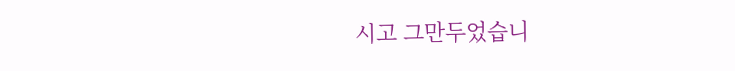시고 그만두었습니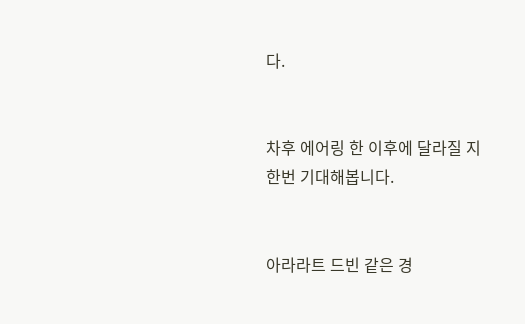다.


차후 에어링 한 이후에 달라질 지 한번 기대해봅니다.


아라라트 드빈 같은 경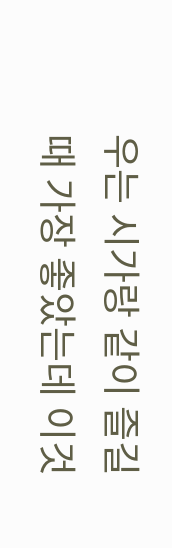우는 시가랑 같이 즐길 때 가장 좋았는데 이것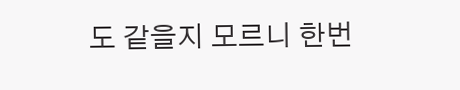도 같을지 모르니 한번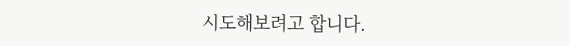시도해보려고 합니다.